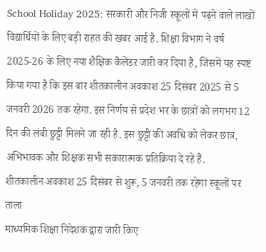School Holiday 2025: सरकारी और निजी स्कूलों में पढ़ने वाले लाखों विद्यार्थियों के लिए बड़ी राहत की खबर आई है. शिक्षा विभाग ने वर्ष 2025-26 के लिए नया शैक्षिक कैलेंडर जारी कर दिया है, जिसमें यह स्पष्ट किया गया है कि इस बार शीतकालीन अवकाश 25 दिसंबर 2025 से 5 जनवरी 2026 तक रहेगा. इस निर्णय से प्रदेश भर के छात्रों को लगभग 12 दिन की लंबी छुट्टी मिलने जा रही है. इस छुट्टी की अवधि को लेकर छात्र, अभिभावक और शिक्षक सभी सकारात्मक प्रतिक्रिया दे रहे हैं.
शीतकालीन अवकाश 25 दिसंबर से शुरू, 5 जनवरी तक रहेगा स्कूलों पर ताला
माध्यमिक शिक्षा निदेशक द्वारा जारी किए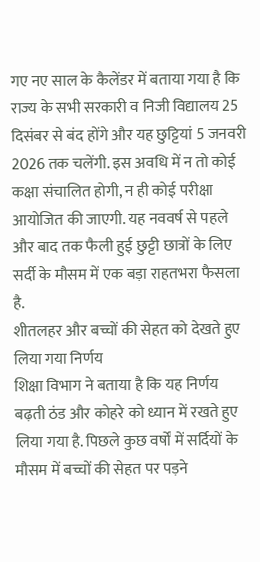गए नए साल के कैलेंडर में बताया गया है कि राज्य के सभी सरकारी व निजी विद्यालय 25 दिसंबर से बंद होंगे और यह छुट्टियां 5 जनवरी 2026 तक चलेंगी. इस अवधि में न तो कोई कक्षा संचालित होगी, न ही कोई परीक्षा आयोजित की जाएगी. यह नववर्ष से पहले और बाद तक फैली हुई छुट्टी छात्रों के लिए सर्दी के मौसम में एक बड़ा राहतभरा फैसला है.
शीतलहर और बच्चों की सेहत को देखते हुए लिया गया निर्णय
शिक्षा विभाग ने बताया है कि यह निर्णय बढ़ती ठंड और कोहरे को ध्यान में रखते हुए लिया गया है. पिछले कुछ वर्षों में सर्दियों के मौसम में बच्चों की सेहत पर पड़ने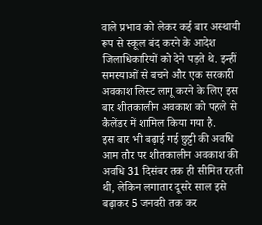वाले प्रभाव को लेकर कई बार अस्थायी रूप से स्कूल बंद करने के आदेश जिलाधिकारियों को देने पड़ते थे. इन्हीं समस्याओं से बचने और एक सरकारी अवकाश लिस्ट लागू करने के लिए इस बार शीतकालीन अवकाश को पहले से कैलेंडर में शामिल किया गया है.
इस बार भी बढ़ाई गई छुट्टी की अवधि
आम तौर पर शीतकालीन अवकाश की अवधि 31 दिसंबर तक ही सीमित रहती थी, लेकिन लगातार दूसरे साल इसे बढ़ाकर 5 जनवरी तक कर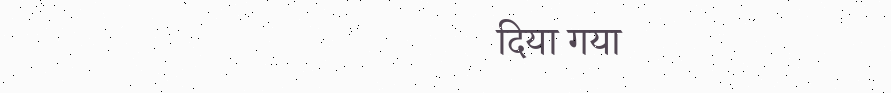दिया गया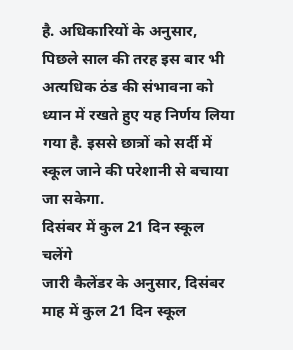है. अधिकारियों के अनुसार, पिछले साल की तरह इस बार भी अत्यधिक ठंड की संभावना को ध्यान में रखते हुए यह निर्णय लिया गया है. इससे छात्रों को सर्दी में स्कूल जाने की परेशानी से बचाया जा सकेगा.
दिसंबर में कुल 21 दिन स्कूल चलेंगे
जारी कैलेंडर के अनुसार, दिसंबर माह में कुल 21 दिन स्कूल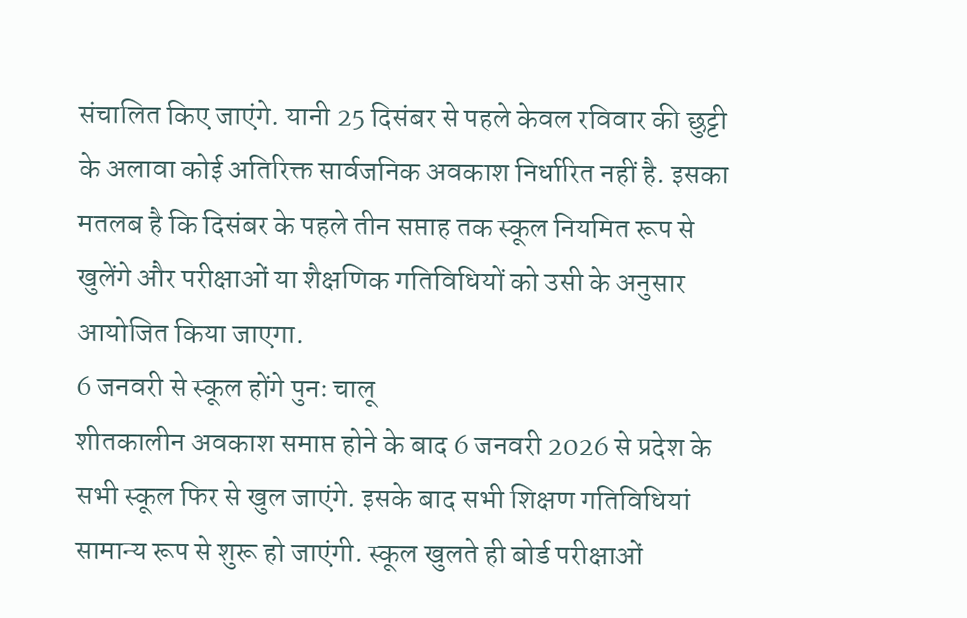संचालित किए जाएंगे. यानी 25 दिसंबर से पहले केवल रविवार की छुट्टी के अलावा कोई अतिरिक्त सार्वजनिक अवकाश निर्धारित नहीं है. इसका मतलब है कि दिसंबर के पहले तीन सप्ताह तक स्कूल नियमित रूप से खुलेंगे और परीक्षाओं या शैक्षणिक गतिविधियों को उसी के अनुसार आयोजित किया जाएगा.
6 जनवरी से स्कूल होंगे पुनः चालू
शीतकालीन अवकाश समाप्त होने के बाद 6 जनवरी 2026 से प्रदेश के सभी स्कूल फिर से खुल जाएंगे. इसके बाद सभी शिक्षण गतिविधियां सामान्य रूप से शुरू हो जाएंगी. स्कूल खुलते ही बोर्ड परीक्षाओं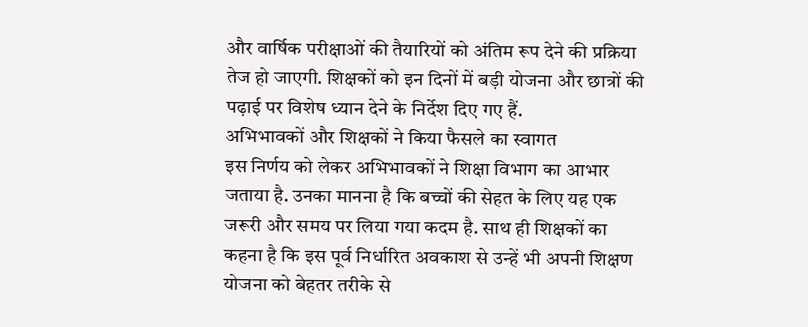और वार्षिक परीक्षाओं की तैयारियों को अंतिम रूप देने की प्रक्रिया तेज हो जाएगी. शिक्षकों को इन दिनों में बड़ी योजना और छात्रों की पढ़ाई पर विशेष ध्यान देने के निर्देश दिए गए हैं.
अभिभावकों और शिक्षकों ने किया फैसले का स्वागत
इस निर्णय को लेकर अभिभावकों ने शिक्षा विभाग का आभार जताया है. उनका मानना है कि बच्चों की सेहत के लिए यह एक जरूरी और समय पर लिया गया कदम है. साथ ही शिक्षकों का कहना है कि इस पूर्व निर्धारित अवकाश से उन्हें भी अपनी शिक्षण योजना को बेहतर तरीके से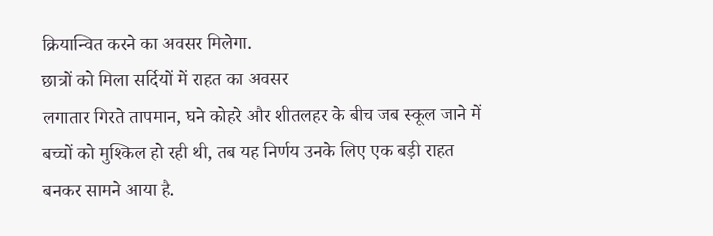क्रियान्वित करने का अवसर मिलेगा.
छात्रों को मिला सर्दियों में राहत का अवसर
लगातार गिरते तापमान, घने कोहरे और शीतलहर के बीच जब स्कूल जाने में बच्चों को मुश्किल हो रही थी, तब यह निर्णय उनके लिए एक बड़ी राहत बनकर सामने आया है.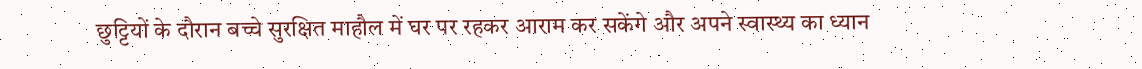छुट्टियों के दौरान बच्चे सुरक्षित माहौल में घर पर रहकर आराम कर सकेंगे और अपने स्वास्थ्य का ध्यान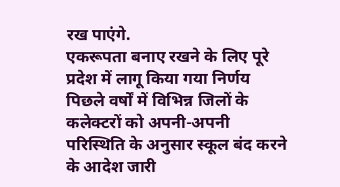रख पाएंगे.
एकरूपता बनाए रखने के लिए पूरे प्रदेश में लागू किया गया निर्णय
पिछले वर्षों में विभिन्न जिलों के कलेक्टरों को अपनी-अपनी परिस्थिति के अनुसार स्कूल बंद करने के आदेश जारी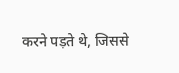करने पड़ते थे, जिससे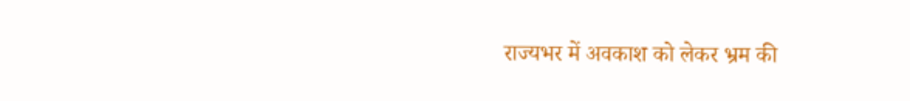राज्यभर में अवकाश को लेकर भ्रम की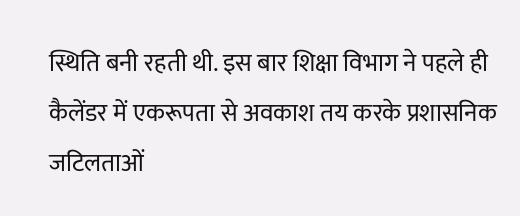स्थिति बनी रहती थी. इस बार शिक्षा विभाग ने पहले ही कैलेंडर में एकरूपता से अवकाश तय करके प्रशासनिक जटिलताओं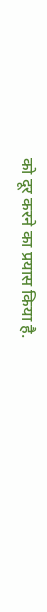को दूर करने का प्रयास किया है.